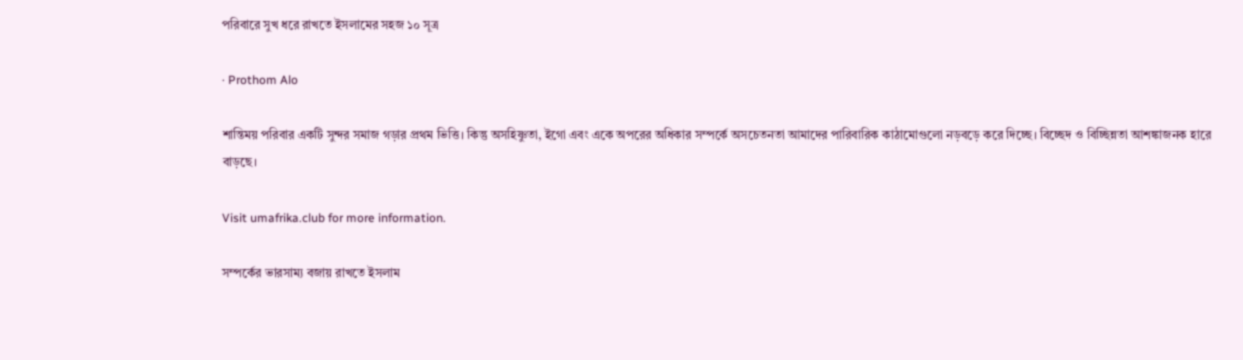পরিবারে সুখ ধরে রাখতে ইসলামের সহজ ১০ সূত্র

· Prothom Alo

শান্তিময় পরিবার একটি সুন্দর সমাজ গড়ার প্রথম ভিত্তি। কিন্তু অসহিষ্ণুতা, ইগো এবং একে অপরের অধিকার সম্পর্কে অসচেতনতা আমাদের পারিবারিক কাঠামোগুলো নড়বড়ে করে দিচ্ছে। বিচ্ছেদ ও বিচ্ছিন্নতা আশঙ্কাজনক হারে বাড়ছে।

Visit umafrika.club for more information.

সম্পর্কের ভারসাম্য বজায় রাখতে ইসলাম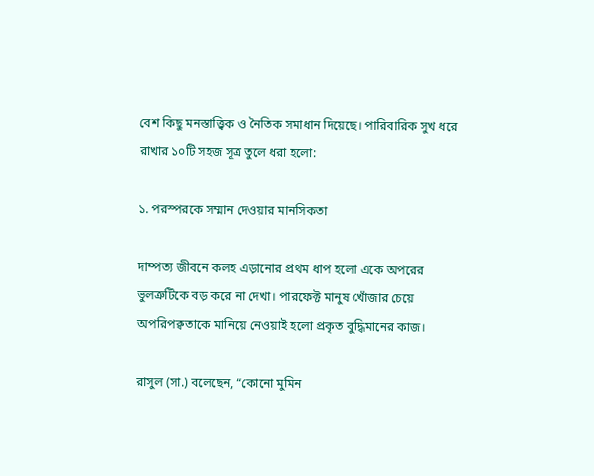বেশ কিছু মনস্তাত্ত্বিক ও নৈতিক সমাধান দিয়েছে। পারিবারিক সুখ ধরে রাখার ১০টি সহজ সূত্র তুলে ধরা হলো:

১. পরস্পরকে সম্মান দেওয়ার মানসিকতা

দাম্পত্য জীবনে কলহ এড়ানোর প্রথম ধাপ হলো একে অপরের ভুলত্রুটিকে বড় করে না দেখা। পারফেক্ট মানুষ খোঁজার চেয়ে অপরিপক্বতাকে মানিয়ে নেওয়াই হলো প্রকৃত বুদ্ধিমানের কাজ।

রাসুল (সা.) বলেছেন, “কোনো মুমিন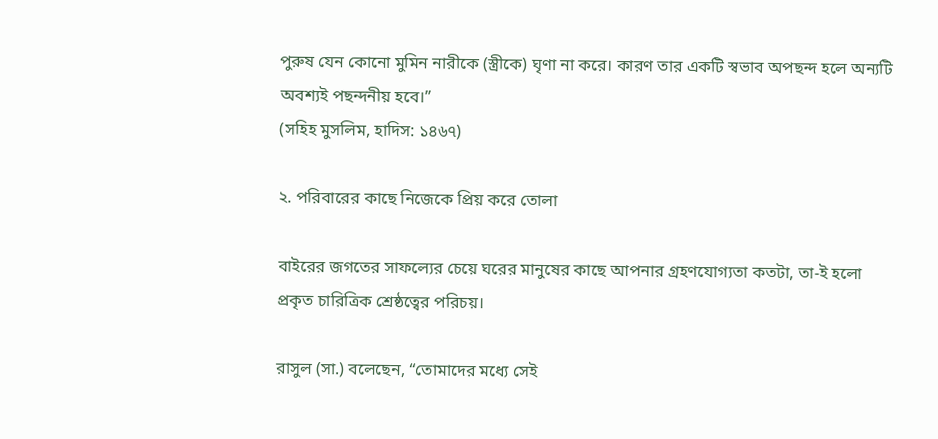পুরুষ যেন কোনো মুমিন নারীকে (স্ত্রীকে) ঘৃণা না করে। কারণ তার একটি স্বভাব অপছন্দ হলে অন্যটি অবশ্যই পছন্দনীয় হবে।”
(সহিহ মুসলিম, হাদিস: ১৪৬৭)

২. পরিবারের কাছে নিজেকে প্রিয় করে তোলা

বাইরের জগতের সাফল্যের চেয়ে ঘরের মানুষের কাছে আপনার গ্রহণযোগ্যতা কতটা, তা-ই হলো প্রকৃত চারিত্রিক শ্রেষ্ঠত্বের পরিচয়।

রাসুল (সা.) বলেছেন, “তোমাদের মধ্যে সেই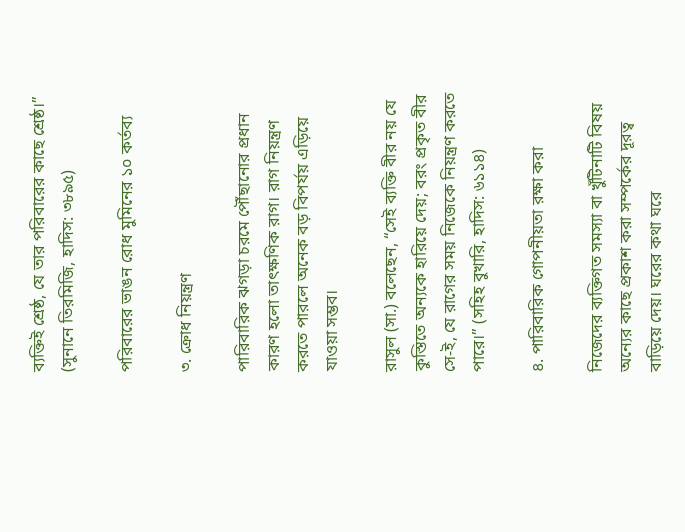ব্যক্তিই শ্রেষ্ঠ, যে তার পরিবারের কাছে শ্রেষ্ঠ।” (সুনানে তিরমিজি, হাদিস: ৩৮৯৫)

পরিবারের ভাঙন রোধ মুমিনের ১০ কর্তব্য

৩. ক্রোধ নিয়ন্ত্রণ

পারিবারিক ঝগড়া চরমে পৌঁছানোর প্রধান কারণ হলো তাৎক্ষণিক রাগ। রাগ নিয়ন্ত্রণ করতে পারলে অনেক বড় বিপর্যয় এড়িয়ে যাওয়া সম্ভব।

রাসুল (সা.) বলেছেন, “সেই ব্যক্তি বীর নয় যে কুস্তিতে অন্যকে হারিয়ে দেয়; বরং প্রকৃত বীর সে-ই, যে রাগের সময় নিজেকে নিয়ন্ত্রণ করতে পারে।” (সহিহ বুখারি, হাদিস: ৬১১৪)

৪. পারিবারিক গোপনীয়তা রক্ষা করা

নিজেদের ব্যক্তিগত সমস্যা বা খুঁটিনাটি বিষয় অন্যের কাছে প্রকাশ করা সম্পর্কের দূরত্ব বাড়িয়ে দেয়। ঘরের কথা ঘরে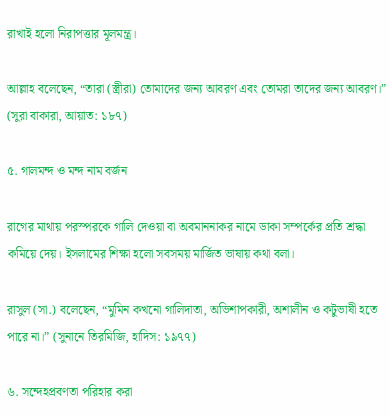রাখাই হলো নিরাপত্তার মূলমন্ত্র।

আল্লাহ বলেছেন, “তারা (স্ত্রীরা) তোমাদের জন্য আবরণ এবং তোমরা তাদের জন্য আবরণ।” (সুরা বাকারা, আয়াত: ১৮৭)

৫. গালমন্দ ও মন্দ নাম বর্জন

রাগের মাথায় পরস্পরকে গালি দেওয়া বা অবমাননাকর নামে ডাকা সম্পর্কের প্রতি শ্রদ্ধা কমিয়ে দেয়। ইসলামের শিক্ষা হলো সবসময় মার্জিত ভাষায় কথা বলা।

রাসুল (সা.) বলেছেন, “মুমিন কখনো গালিদাতা, অভিশাপকারী, অশালীন ও কটুভাষী হতে পারে না।” (সুনানে তিরমিজি, হাদিস: ১৯৭৭)

৬. সন্দেহপ্রবণতা পরিহার করা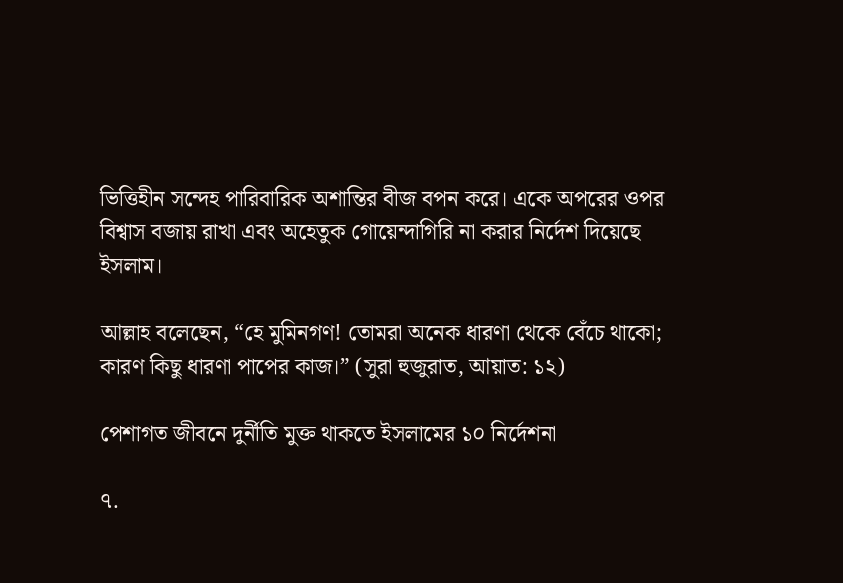ভিত্তিহীন সন্দেহ পারিবারিক অশান্তির বীজ বপন করে। একে অপরের ওপর বিশ্বাস বজায় রাখা এবং অহেতুক গোয়েন্দাগিরি না করার নির্দেশ দিয়েছে ইসলাম।

আল্লাহ বলেছেন, “হে মুমিনগণ! তোমরা অনেক ধারণা থেকে বেঁচে থাকো; কারণ কিছু ধারণা পাপের কাজ।” (সুরা হুজুরাত, আয়াত: ১২)

পেশাগত জীবনে দুর্নীতি মুক্ত থাকতে ইসলামের ১০ নির্দেশনা

৭.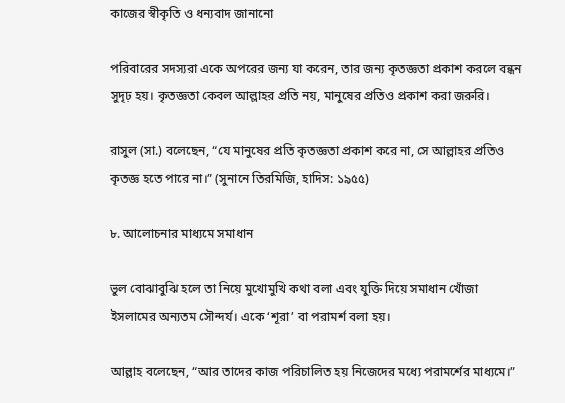কাজের স্বীকৃতি ও ধন্যবাদ জানানো

পরিবারের সদস্যরা একে অপরের জন্য যা করেন, তার জন্য কৃতজ্ঞতা প্রকাশ করলে বন্ধন সুদৃঢ় হয়। কৃতজ্ঞতা কেবল আল্লাহর প্রতি নয়, মানুষের প্রতিও প্রকাশ করা জরুরি।

রাসুল (সা.) বলেছেন, “যে মানুষের প্রতি কৃতজ্ঞতা প্রকাশ করে না, সে আল্লাহর প্রতিও কৃতজ্ঞ হতে পারে না।” (সুনানে তিরমিজি, হাদিস: ১৯৫৫)

৮. আলোচনার মাধ্যমে সমাধান

ভুল বোঝাবুঝি হলে তা নিয়ে মুখোমুখি কথা বলা এবং যুক্তি দিয়ে সমাধান খোঁজা ইসলামের অন্যতম সৌন্দর্য। একে ‘শূরা’ বা পরামর্শ বলা হয়।

আল্লাহ বলেছেন, “আর তাদের কাজ পরিচালিত হয় নিজেদের মধ্যে পরামর্শের মাধ্যমে।”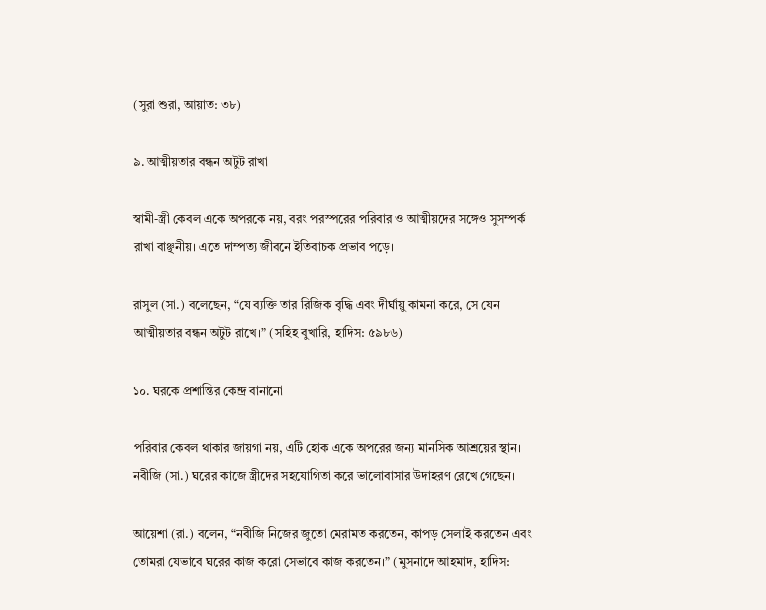(সুরা শুরা, আয়াত: ৩৮)

৯. আত্মীয়তার বন্ধন অটুট রাখা

স্বামী-স্ত্রী কেবল একে অপরকে নয়, বরং পরস্পরের পরিবার ও আত্মীয়দের সঙ্গেও সুসম্পর্ক রাখা বাঞ্ছনীয়। এতে দাম্পত্য জীবনে ইতিবাচক প্রভাব পড়ে।

রাসুল (সা.) বলেছেন, “যে ব্যক্তি তার রিজিক বৃদ্ধি এবং দীর্ঘায়ু কামনা করে, সে যেন আত্মীয়তার বন্ধন অটুট রাখে।” (সহিহ বুখারি, হাদিস: ৫৯৮৬)

১০. ঘরকে প্রশান্তির কেন্দ্র বানানো

পরিবার কেবল থাকার জায়গা নয়, এটি হোক একে অপরের জন্য মানসিক আশ্রয়ের স্থান। নবীজি (সা.) ঘরের কাজে স্ত্রীদের সহযোগিতা করে ভালোবাসার উদাহরণ রেখে গেছেন।

আয়েশা (রা.) বলেন, “নবীজি নিজের জুতো মেরামত করতেন, কাপড় সেলাই করতেন এবং তোমরা যেভাবে ঘরের কাজ করো সেভাবে কাজ করতেন।” (মুসনাদে আহমাদ, হাদিস: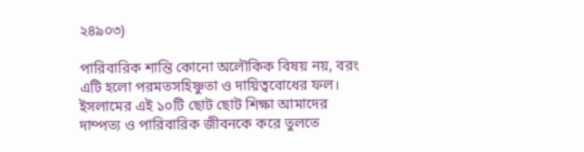২৪৯০৩)

পারিবারিক শান্তি কোনো অলৌকিক বিষয় নয়, বরং এটি হলো পরমতসহিষ্ণুতা ও দায়িত্ববোধের ফল। ইসলামের এই ১০টি ছোট ছোট শিক্ষা আমাদের দাম্পত্য ও পারিবারিক জীবনকে করে তুলতে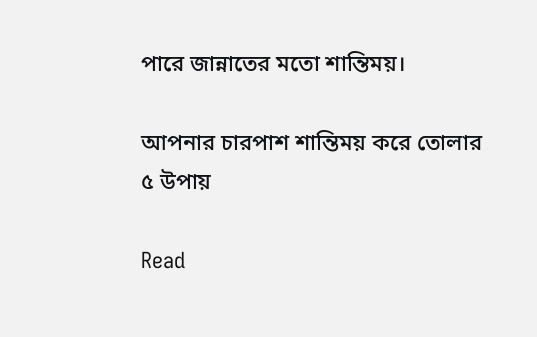পারে জান্নাতের মতো শান্তিময়।

আপনার চারপাশ শান্তিময় করে তোলার ৫ উপায়

Read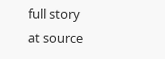full story at source